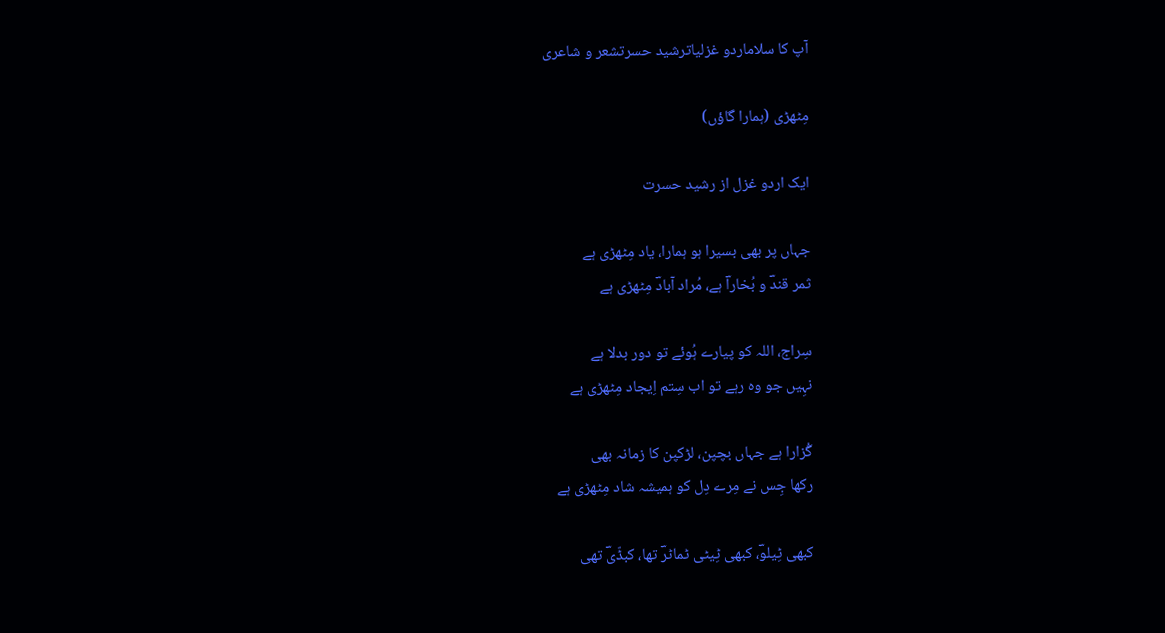آپ کا سلاماردو غزلیاترشید حسرتشعر و شاعری

مِٹھڑی (ہمارا گاؤں)

ایک اردو غزل از رشید حسرت

جہاں پر بھی بسیرا ہو ہمارا، یاد مِٹھڑی ہے
ثمر قندؔ و بُخاراؔ ہے، مُراد آبادؔ مِٹھڑی ہے

سِراج، اللہ کو پیارے ہُوئے تو دور بدلا ہے
نہِیں جو وہ رہے تو اب سِتم اِیجاد مِٹھڑی ہے

گُزارا ہے جہاں بچپن، لڑکپن کا زمانہ بھی
رکھا جِس نے مِرے دِل کو ہمیشہ شاد مِٹھڑی ہے

کبھی ٹِیلوؔ، کبھی ٹِیٹی ٹماٹرؔ تھا، کبڈّیؔ تھی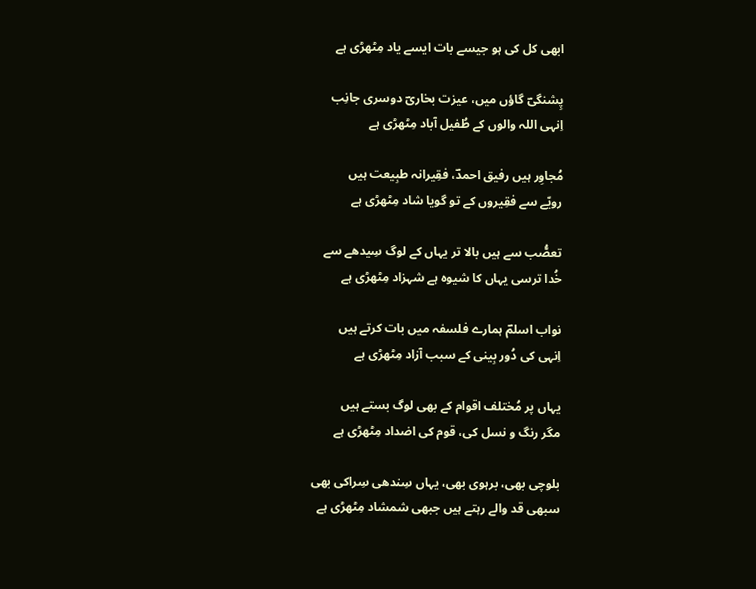ابھی کل کی ہو جیسے بات ایسے یاد مِٹھڑی ہے

پِشنگیؔ گاؤں میں، عیزت بخاریؔ دوسری جانِب
اِنہی اللہ والوں کے طُفیل آباد مِٹھڑی ہے

مُجاوِر ہیں رفیق احمدؔ، فقِیرانہ طبِیعت ہیں
رویّے سے فقِیروں کے تو گویا شاد مِٹھڑی ہے

تعصُّب سے ہیں بالا تر یہاں کے لوگ سِیدھے سے
خُدا ترسی یہاں کا شیوہ ہے شہزاد مِٹھڑی ہے

نواب اسلمؔ ہمارے فلسفہ میں بات کرتے ہیں
اِنہی کی دُور بِینی کے سبب آزاد مِٹھڑی ہے

یہاں پر مُختلف اقوام کے بھی لوگ بستے ہیں
مگر رنگ و نسل کی، قوم کی اضداد مِٹھڑی ہے

بلوچی بھی، برہوی بھی، یہاں سِندھی سِراکی بھی
سبھی قد والے رہتے ہیں جبھی شمشاد مِٹھڑی ہے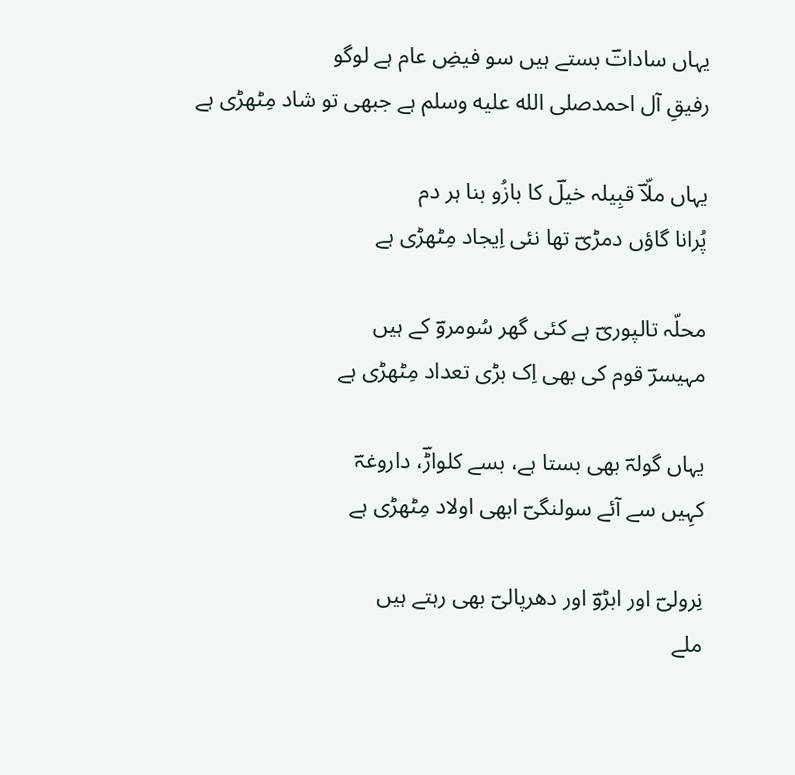یہاں ساداتؔ بستے ہیں سو فیضِ عام ہے لوگو
رفیقِ آل احمدصلى الله عليه وسلم ہے جبھی تو شاد مِٹھڑی ہے

یہاں ملّاؔ قبِیلہ خیلؔ کا بازُو بنا ہر دم
پُرانا گاؤں دمڑیؔ تھا نئی اِیجاد مِٹھڑی ہے

محلّہ تالپوریؔ ہے کئی گھر سُومروؔ کے ہیں
مہیسرؔ قوم کی بھی اِک بڑی تعداد مِٹھڑی ہے

یہاں گولہؔ بھی بستا ہے، بسے کلواڑؔ، داروغہؔ
کہِیں سے آئے سولنگیؔ ابھی اولاد مِٹھڑی ہے

نِرولیؔ اور ابڑوؔ اور دھرپالیؔ بھی رہتے ہیں
ملے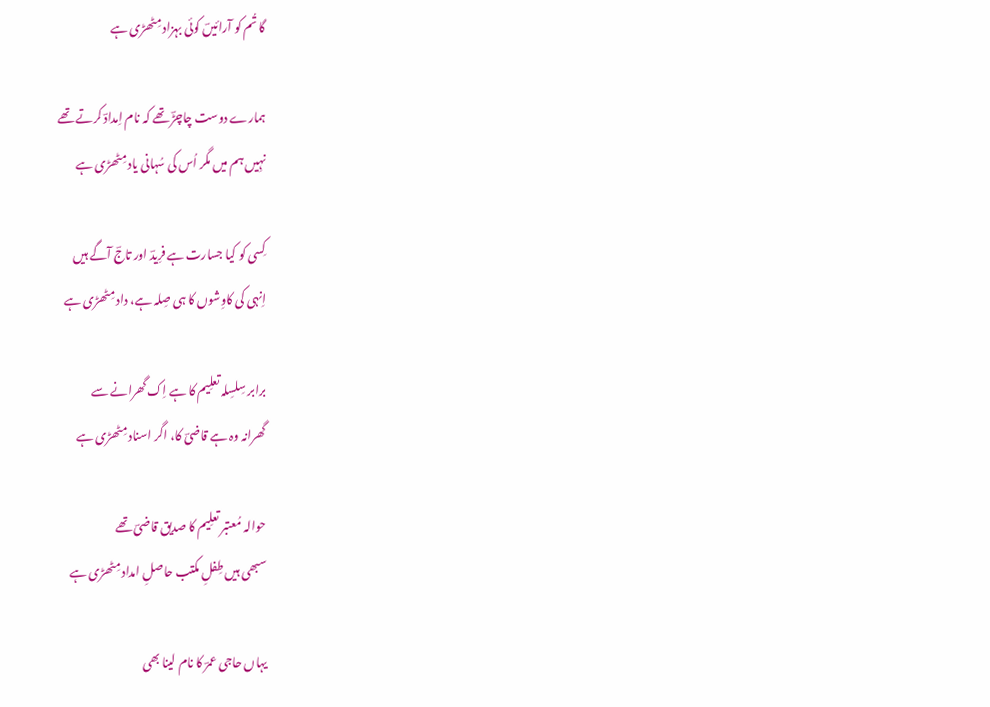گا تُم کو آرائیںؔ کوئی بہزاد مِٹھڑی ہے

ہمارے دوست چاچڑؔ تھے کہ نام اِمدادؔ کرتے تھے
نہِیں ہم میں مگر اُس کی سُہانی یاد مِٹھڑی ہے

کِسی کو کیا جسارت ہے فرِیدؔ اور تاجؔ آگے ہیں
اِنہی کی کاوِشوں کا ہی صِلہ ہے، داد مِٹھڑی ہے

برابر سِلسِلہ تعلِیم کا ہے اِک گھرانے سے
گھرانہ وہ ہے قاضیؔ کا، اگر اسناد مِٹھڑی ہے

حوالہ مُعتبر تعلِیم کا صدیق قاضیؔ تھے
سبھی ہیں طِفلِ مکتب حاصلِ امداد مِٹھڑی ہے

یہاں حاجی عمرؔ کا نام لینا بھی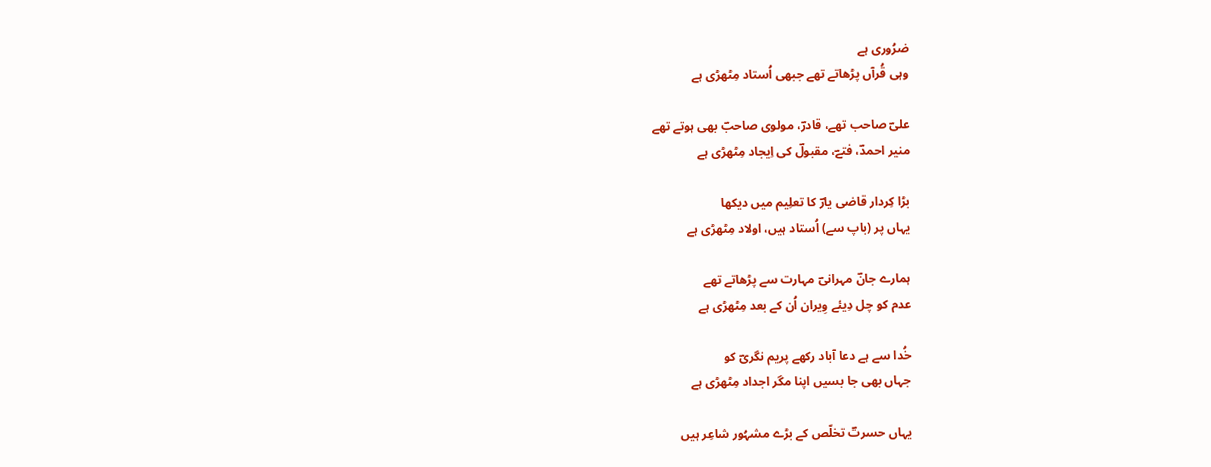ضرُوری ہے
وہی قُرآں پڑھاتے تھے جبھی اُستاد مِٹھڑی ہے

علیؔ صاحب تھے، قادرؔ، مولوی صاحبؔ بھی ہوتے تھے
منیر احمدؔ، فتےؔ، مقبولؔ کی اِیجاد مِٹھڑی ہے

بڑا کِردار قاضی یارؔ کا تعلِیم میں دیکھا
یہاں پر (باپ سے) اُستاد ہیں، اولاد مِٹھڑی ہے

ہمارے جانؔ مہرانیؔ مہارت سے پڑھاتے تھے
عدم کو چل دِیئے وِیران اُن کے بعد مِٹھڑی ہے

خُدا سے ہے دعا آباد رکھے پریم نگریؔ کو
جہاں بھی جا بسیں اپنا مگر اجداد مِٹھڑی ہے

یہاں حسرتؔ تخلّص کے بڑے مشہُور شاعِر ہیں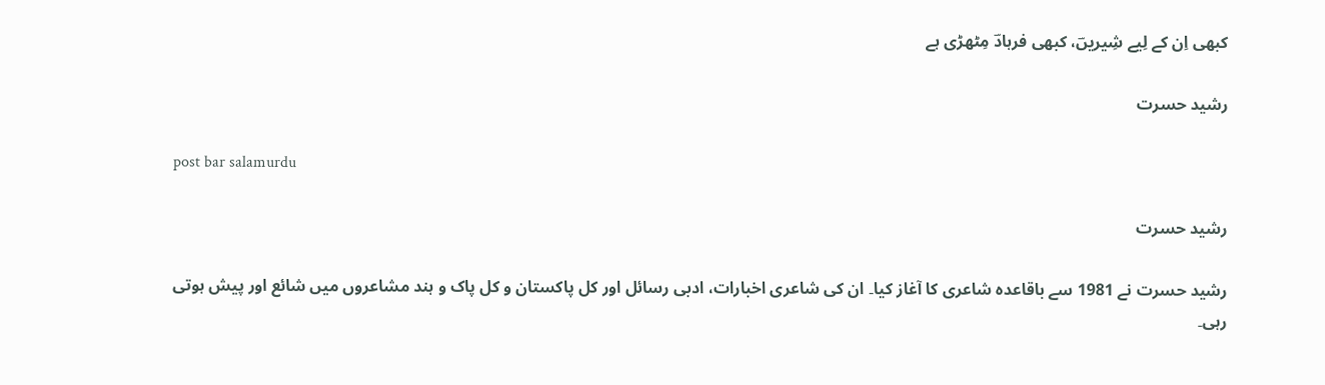کبھی اِن کے لِیے شِیریںؔ، کبھی فرہادؔ مِٹھڑی ہے

رشید حسرت

post bar salamurdu

رشید حسرت

رشید حسرت نے 1981 سے باقاعدہ شاعری کا آغاز کیا۔ ان کی شاعری اخبارات، ادبی رسائل اور کل پاکستان و کل پاک و ہند مشاعروں میں شائع اور پیش ہوتی رہی۔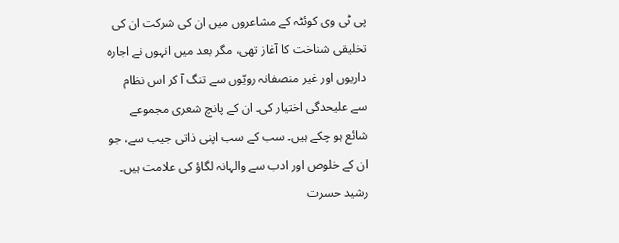پی ٹی وی کوئٹہ کے مشاعروں میں ان کی شرکت ان کی تخلیقی شناخت کا آغاز تھی، مگر بعد میں انہوں نے اجارہ داریوں اور غیر منصفانہ رویّوں سے تنگ آ کر اس نظام سے علیحدگی اختیار کی۔ ان کے پانچ شعری مجموعے شائع ہو چکے ہیں۔ سب کے سب اپنی ذاتی جیب سے، جو ان کے خلوص اور ادب سے والہانہ لگاؤ کی علامت ہیں۔ رشید حسرت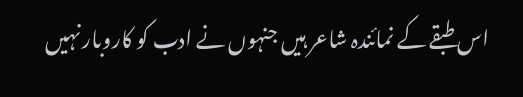اس طبقے کے نمائندہ شاعر ہیں جنہوں نے ادب کو کاروبار نہیں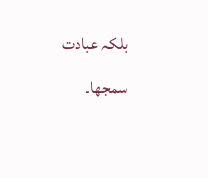بلکہ عبادت سمجھا۔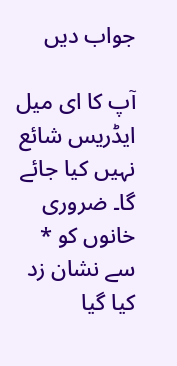جواب دیں

آپ کا ای میل ایڈریس شائع نہیں کیا جائے گا۔ ضروری خانوں کو * سے نشان زد کیا گیا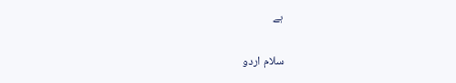ہے

سلام اردو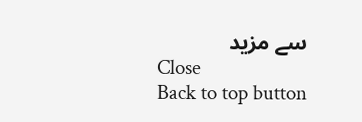سے مزید
Close
Back to top button